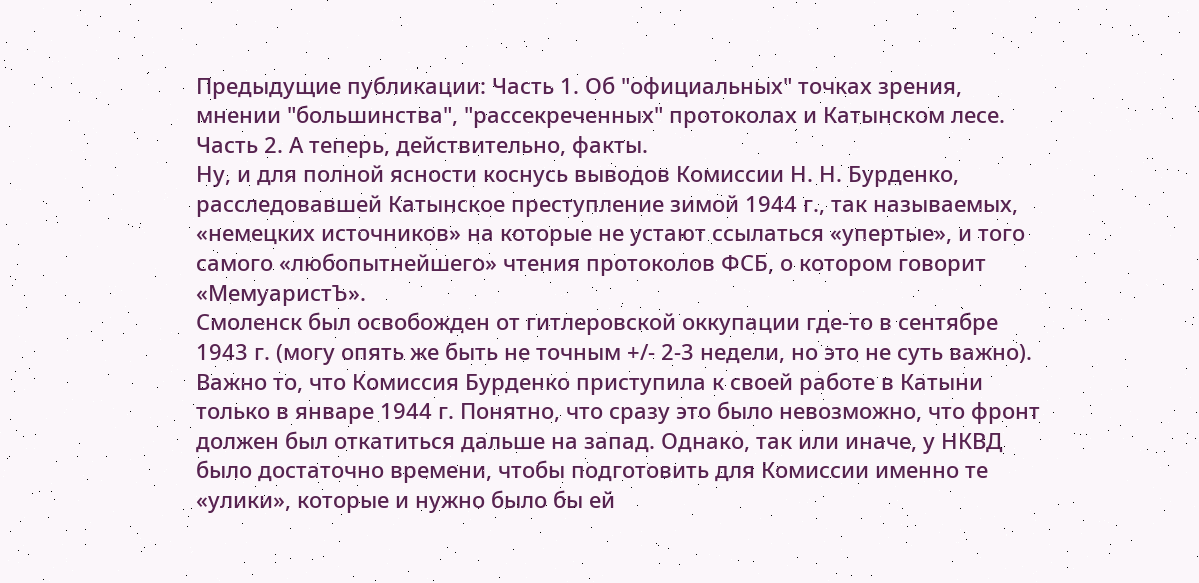Предыдущие публикации: Часть 1. Об "официальных" точках зрения, мнении "большинства", "рассекреченных" протоколах и Катынском лесе. Часть 2. А теперь, действительно, факты.
Ну, и для полной ясности коснусь выводов Комиссии Н. Н. Бурденко, расследовавшей Катынское преступление зимой 1944 г., так называемых, «немецких источников» на которые не устают ссылаться «упертые», и того самого «любопытнейшего» чтения протоколов ФСБ, о котором говорит «МемуаристЪ».
Смоленск был освобожден от гитлеровской оккупации где-то в сентябре 1943 г. (могу опять же быть не точным +/- 2-3 недели, но это не суть важно). Важно то, что Комиссия Бурденко приступила к своей работе в Катыни только в январе 1944 г. Понятно, что сразу это было невозможно, что фронт должен был откатиться дальше на запад. Однако, так или иначе, у НКВД было достаточно времени, чтобы подготовить для Комиссии именно те «улики», которые и нужно было бы ей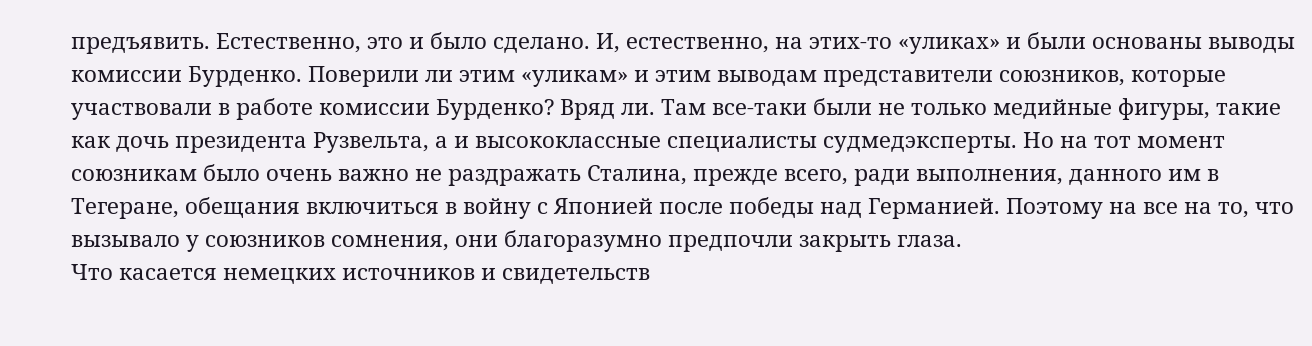предъявить. Естественно, это и было сделано. И, естественно, на этих-то «уликах» и были основаны выводы комиссии Бурденко. Поверили ли этим «уликам» и этим выводам представители союзников, которые участвовали в работе комиссии Бурденко? Вряд ли. Там все-таки были не только медийные фигуры, такие как дочь президента Рузвельта, а и высококлассные специалисты судмедэксперты. Но на тот момент союзникам было очень важно не раздражать Сталина, прежде всего, ради выполнения, данного им в Тегеране, обещания включиться в войну с Японией после победы над Германией. Поэтому на все на то, что вызывало у союзников сомнения, они благоразумно предпочли закрыть глаза.
Что касается немецких источников и свидетельств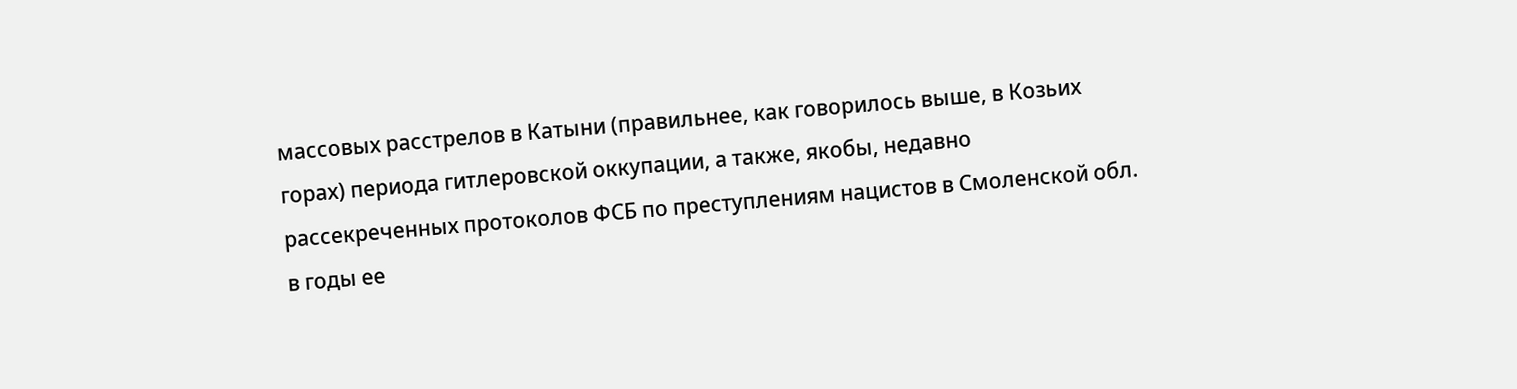массовых расстрелов в Катыни (правильнее, как говорилось выше, в Козьих горах) периода гитлеровской оккупации, а также, якобы, недавно рассекреченных протоколов ФСБ по преступлениям нацистов в Смоленской обл. в годы ее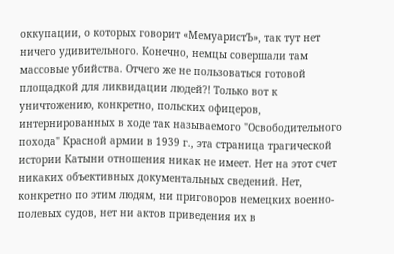оккупации, о которых говорит «МемуаристЪ», так тут нет ничего удивительного. Конечно, немцы совершали там массовые убийства. Отчего же не пользоваться готовой площадкой для ликвидации людей?! Только вот к уничтожению, конкретно, польских офицеров, интернированных в ходе так называемого "Освободительного похода" Красной армии в 1939 г., эта страница трагической истории Катыни отношения никак не имеет. Нет на этот счет никаких объективных документальных сведений. Нет, конкретно по этим людям, ни приговоров немецких военно-полевых судов, нет ни актов приведения их в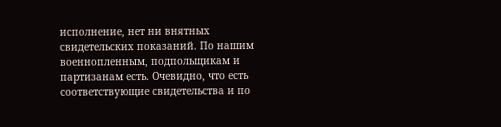исполнение, нет ни внятных свидетельских показаний. По нашим военнопленным, подпольщикам и партизанам есть. Очевидно, что есть соответствующие свидетельства и по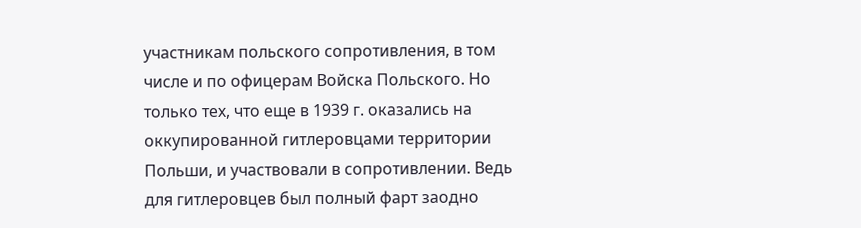участникам польского сопротивления, в том числе и по офицерам Войска Польского. Но только тех, что еще в 1939 г. оказались на оккупированной гитлеровцами территории Польши, и участвовали в сопротивлении. Ведь для гитлеровцев был полный фарт заодно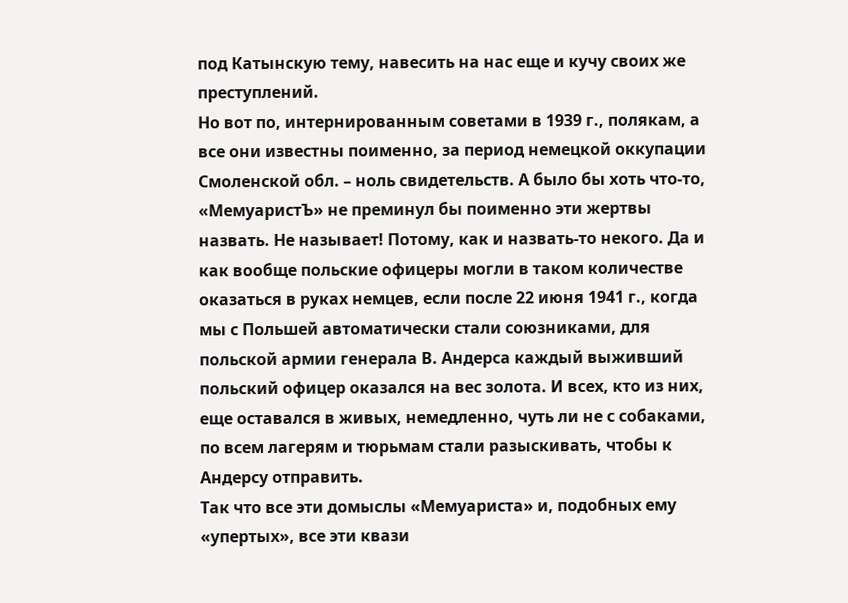под Катынскую тему, навесить на нас еще и кучу своих же преступлений.
Но вот по, интернированным советами в 1939 г., полякам, а все они известны поименно, за период немецкой оккупации Смоленской обл. – ноль свидетельств. А было бы хоть что-то, «МемуаристЪ» не преминул бы поименно эти жертвы назвать. Не называет! Потому, как и назвать-то некого. Да и как вообще польские офицеры могли в таком количестве оказаться в руках немцев, если после 22 июня 1941 г., когда мы с Польшей автоматически стали союзниками, для польской армии генерала В. Андерса каждый выживший польский офицер оказался на вес золота. И всех, кто из них, еще оставался в живых, немедленно, чуть ли не с собаками, по всем лагерям и тюрьмам стали разыскивать, чтобы к Андерсу отправить.
Так что все эти домыслы «Мемуариста» и, подобных ему «упертых», все эти квази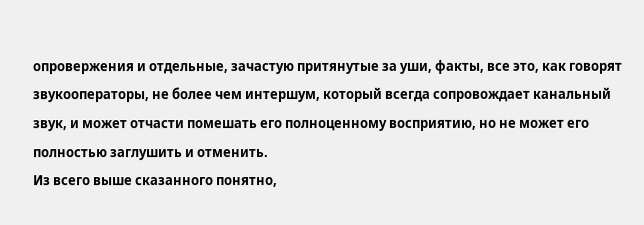опровержения и отдельные, зачастую притянутые за уши, факты, все это, как говорят звукооператоры, не более чем интершум, который всегда сопровождает канальный звук, и может отчасти помешать его полноценному восприятию, но не может его полностью заглушить и отменить.
Из всего выше сказанного понятно,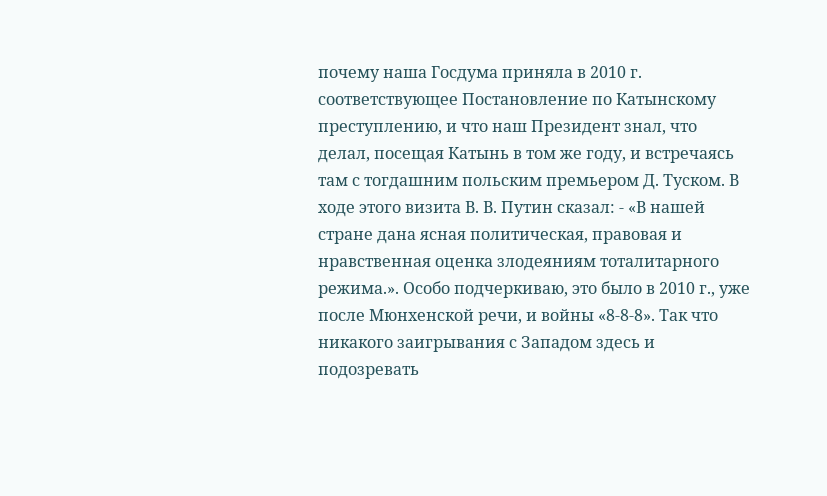почему наша Госдума приняла в 2010 г. соответствующее Постановление по Катынскому преступлению, и что наш Президент знал, что делал, посещая Катынь в том же году, и встречаясь там с тогдашним польским премьером Д. Туском. В ходе этого визита В. В. Путин сказал: - «В нашей стране дана ясная политическая, правовая и нравственная оценка злодеяниям тоталитарного режима.». Особо подчеркиваю, это было в 2010 г., уже после Мюнхенской речи, и войны «8-8-8». Так что никакого заигрывания с Западом здесь и подозревать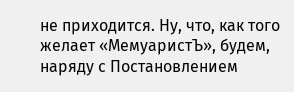не приходится. Ну, что, как того желает «МемуаристЪ», будем, наряду с Постановлением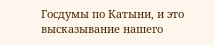Госдумы по Катыни, и это высказывание нашего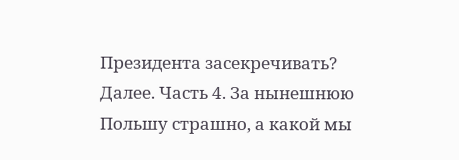Президента засекречивать?
Далее. Часть 4. За нынешнюю Польшу страшно, а какой мы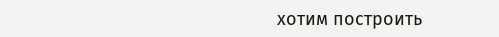хотим построить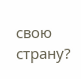свою страну?